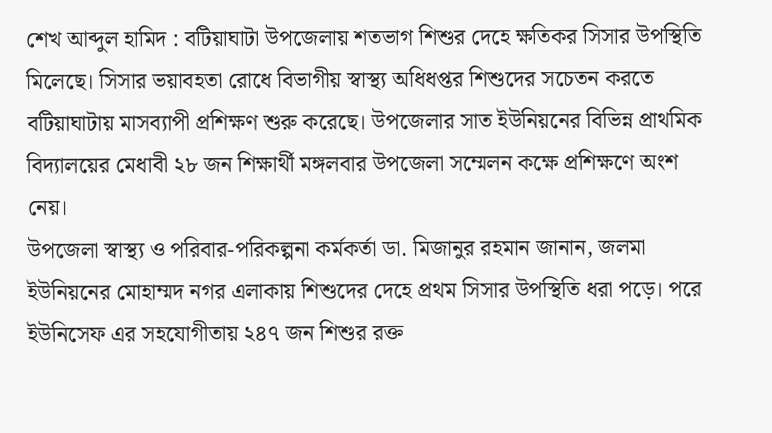শেখ আব্দুল হামিদ : বটিয়াঘাটা উপজেলায় শতভাগ শিশুর দেহে ক্ষতিকর সিসার উপস্থিতি মিলেছে। সিসার ভয়াবহতা রোধে বিভাগীয় স্বাস্থ্য অধিধপ্তর শিশুদের সচেতন করতে বটিয়াঘাটায় মাসব্যাপী প্রশিক্ষণ শুরু করেছে। উপজেলার সাত ইউনিয়নের বিভিন্ন প্রাথমিক বিদ্যালয়ের মেধাবী ২৮ জন শিক্ষার্থী মঙ্গলবার উপজেলা সম্মেলন কক্ষে প্রশিক্ষণে অংশ নেয়।
উপজেলা স্বাস্থ্য ও পরিবার-পরিকল্পনা কর্মকর্তা ডা. মিজানুর রহমান জানান, জলমা ইউনিয়নের মোহাম্মদ নগর এলাকায় শিশুদের দেহে প্রথম সিসার উপস্থিতি ধরা পড়ে। পরে ইউনিসেফ এর সহযোগীতায় ২৪৭ জন শিশুর রক্ত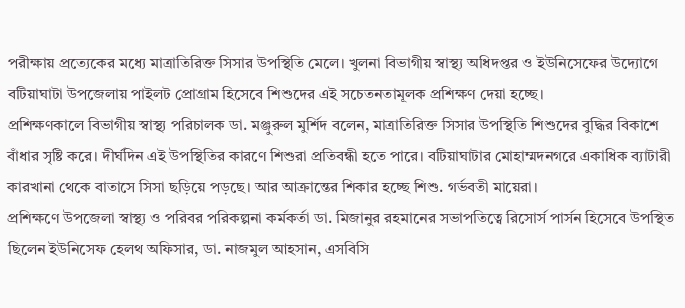পরীক্ষায় প্রত্যেকের মধ্যে মাত্রাতিরিক্ত সিসার উপস্থিতি মেলে। খুলনা বিভাগীয় স্বাস্থ্য অধিদপ্তর ও ইউনিসেফের উদ্যোগে বটিয়াঘাটা উপজেলায় পাইলট প্রোগ্রাম হিসেবে শিশুদের এই সচেতনতামূলক প্রশিক্ষণ দেয়া হচ্ছে।
প্রশিক্ষণকালে বিভাগীয় স্বাস্থ্য পরিচালক ডা. মঞ্জুরুল মুর্শিদ বলেন, মাত্রাতিরিক্ত সিসার উপস্থিতি শিশুদের বুদ্ধির বিকাশে বাঁধার সৃষ্টি করে। দীর্ঘদিন এই উপস্থিতির কারণে শিশুরা প্রতিবন্ধী হতে পারে। বটিয়াঘাটার মোহাম্মদনগরে একাধিক ব্যাটারী কারখানা থেকে বাতাসে সিসা ছড়িয়ে পড়ছে। আর আক্রান্তের শিকার হচ্ছে শিশু. গর্ভবতী মায়েরা।
প্রশিক্ষণে উপজেলা স্বাস্থ্য ও পরিবর পরিকল্পনা কর্মকর্তা ডা. মিজানুর রহমানের সভাপতিত্বে রিসোর্স পার্সন হিসেবে উপস্থিত ছিলেন ইউনিসেফ হেলথ অফিসার, ডা. নাজমুল আহসান, এসবিসি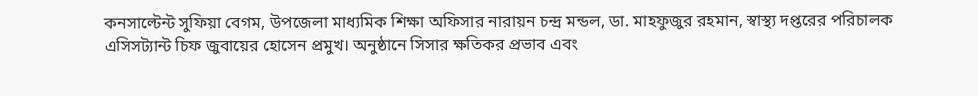কনসাল্টেন্ট সুফিয়া বেগম, উপজেলা মাধ্যমিক শিক্ষা অফিসার নারায়ন চন্দ্র মন্ডল, ডা. মাহফুজুর রহমান, স্বাস্থ্য দপ্তরের পরিচালক এসিসট্যান্ট চিফ জুবায়ের হোসেন প্রমুখ। অনুষ্ঠানে সিসার ক্ষতিকর প্রভাব এবং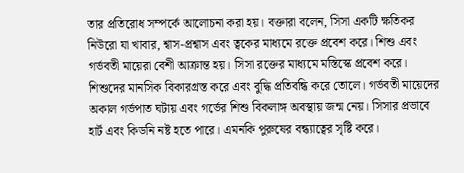তার প্রতিরোধ সম্পর্কে আলোচনা করা হয়। বক্তারা বলেন, সিসা একটি ক্ষতিকর নিউরো যা খাবার, শ্বাস-প্রশ্বাস এবং ত্বকের মাধ্যমে রক্তে প্রবেশ করে। শিশু এবং গর্ভবতী মায়েরা বেশী আক্রান্ত হয়। সিসা রক্তের মাধ্যমে মস্তিস্কে প্রবেশ করে। শিশুদের মানসিক বিকারগ্রস্ত করে এবং বুদ্ধি প্রতিবন্ধি করে তোলে। গর্ভবতী মায়েদের অকাল গর্ভপাত ঘটায় এবং গর্ভের শিশু বিকলাঙ্গ অবস্থায় জন্ম নেয়। সিসার প্রভাবে হার্ট এবং কিডনি নষ্ট হতে পারে। এমনকি পুরুষের বন্ধ্যাত্বের সৃষ্টি করে।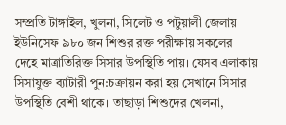সম্প্রতি টাঙ্গাইল, খুলনা, সিলেট ও পটুয়ালী জেলায় ইউনিসেফ ৯৮০ জন শিশুর রক্ত পরীক্ষায় সকলের দেহে মাত্রাতিরিক্ত সিসার উপস্থিতি পায়। যেসব এলাকায় সিসাযুক্ত ব্যাটারী পুন:চক্রায়ন করা হয় সেখানে সিসার উপস্থিতি বেশী থাকে। তাছাড়া শিশুদের খেলনা,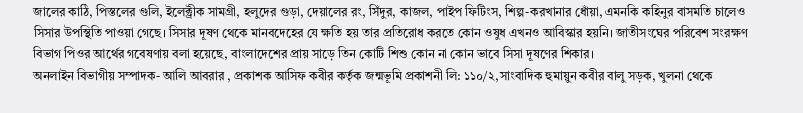জালের কাঠি, পিস্তলের গুলি, ইলেক্ট্রীক সামগ্রী, হলুদের গুড়া, দেয়ালের রং, সিঁদুর, কাজল, পাইপ ফিটিংস, শিল্প-করখানার ধোঁয়া, এমনকি কহিনুর বাসমতি চালেও সিসার উপস্থিতি পাওয়া গেছে। সিসার দূষণ থেকে মানবদেহের যে ক্ষতি হয় তার প্রতিরোধ করতে কোন ওষুধ এখনও আবিস্কার হয়নি। জাতীসংঘের পরিবেশ সংরক্ষণ বিভাগ পিওর আর্থের গবেষণায় বলা হয়েছে, বাংলাদেশের প্রায় সাড়ে তিন কোটি শিশু কোন না কোন ভাবে সিসা দূষণের শিকার।
অনলাইন বিভাগীয় সম্পাদক- আলি আবরার , প্রকাশক আসিফ কবীর কর্তৃক জন্মভূমি প্রকাশনী লি: ১১০/২,সাংবাদিক হুমায়ুন কবীর বালু সড়ক, খুলনা থেকে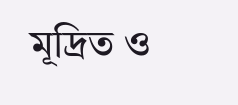মূদ্রিত ও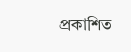প্রকাশিত